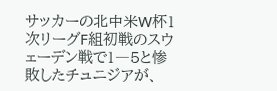サッカーの北中米W杯1次リーグF組初戦のスウェーデン戦で1―5と惨敗したチュニジアが、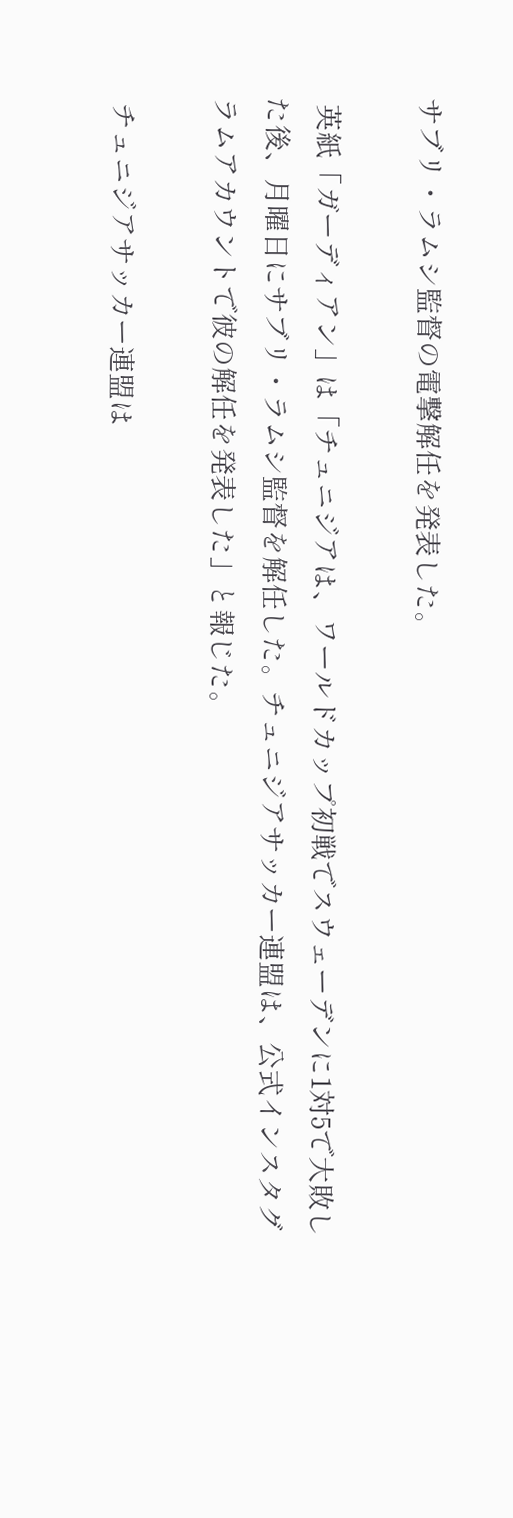サブリ・ラムシ監督の電撃解任を発表した。

 英紙「ガーディアン」は「チュニジアは、ワールドカップ初戦でスウェーデンに1対5で大敗した後、月曜日にサブリ・ラムシ監督を解任した。チュニジアサッカー連盟は、公式インスタグラムアカウントで彼の解任を発表した」と報じた。

 チュニジアサッカー連盟は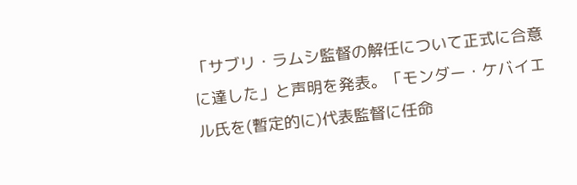「サブリ・ラムシ監督の解任について正式に合意に達した」と声明を発表。「モンダー・ケバイエル氏を(暫定的に)代表監督に任命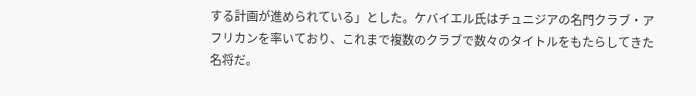する計画が進められている」とした。ケバイエル氏はチュニジアの名門クラブ・アフリカンを率いており、これまで複数のクラブで数々のタイトルをもたらしてきた名将だ。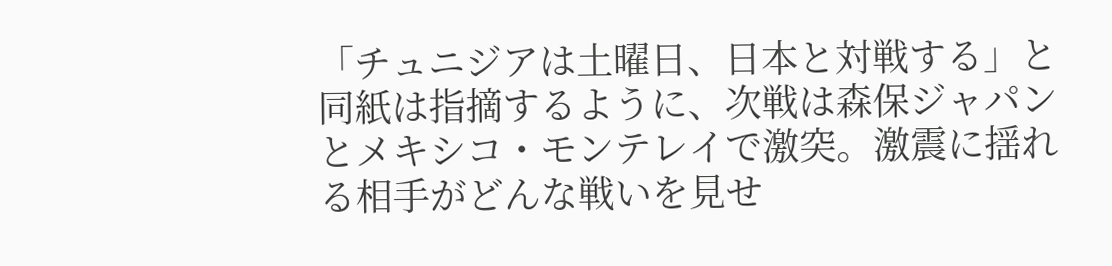「チュニジアは土曜日、日本と対戦する」と同紙は指摘するように、次戦は森保ジャパンとメキシコ・モンテレイで激突。激震に揺れる相手がどんな戦いを見せ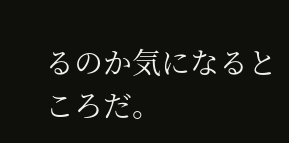るのか気になるところだ。